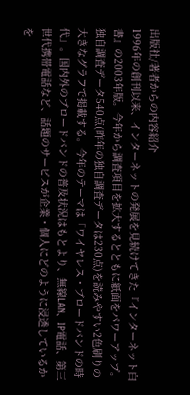出版社/著者からの内容紹介
1996年の創刊以来、インターネットの発展を見続けてきた『インターネット白書』の2003年版。今年から調査項目を拡大するとともに紙面をパワーアップ。独自調査データ540点(昨年の独自調査データは230点)を読みやすい2色刷りの大きなグラフで掲載する。今年のテーマは「ワイヤレス・ブロードバンドの時代」。国内外のブロードバンドの普及状況はもとより、無線LAN、IP電話、第三世代携帯電話など、話題のサービスが企業・個人にどのように浸透しているかを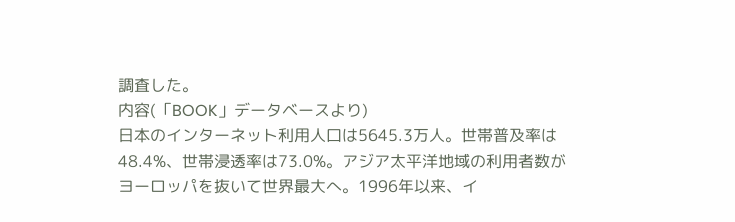調査した。
内容(「BOOK」データベースより)
日本のインターネット利用人口は5645.3万人。世帯普及率は48.4%、世帯浸透率は73.0%。アジア太平洋地域の利用者数がヨーロッパを抜いて世界最大へ。1996年以来、イ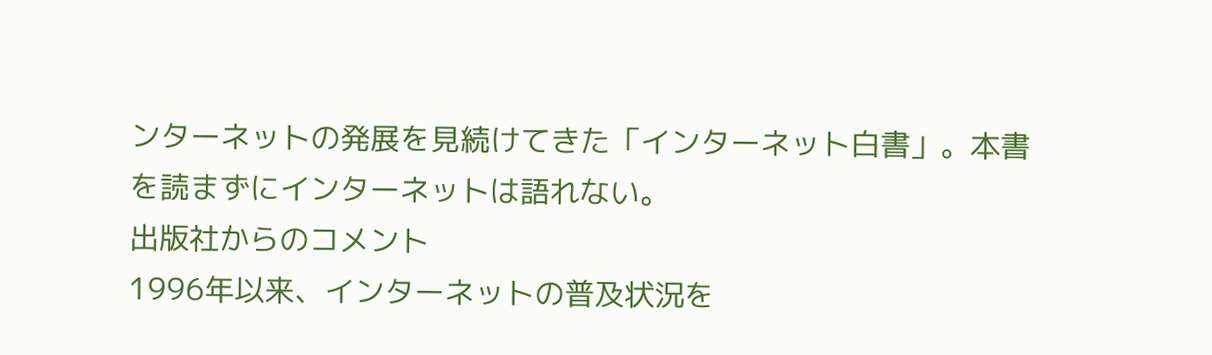ンターネットの発展を見続けてきた「インターネット白書」。本書を読まずにインターネットは語れない。
出版社からのコメント
1996年以来、インターネットの普及状況を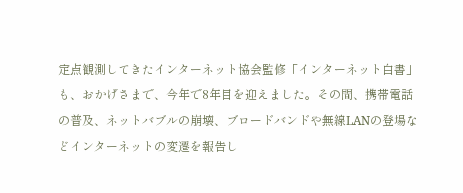定点観測してきたインターネット協会監修「インターネット白書」も、おかげさまで、今年で8年目を迎えました。その間、携帯電話の普及、ネットバブルの崩壊、ブロードバンドや無線LANの登場などインターネットの変遷を報告し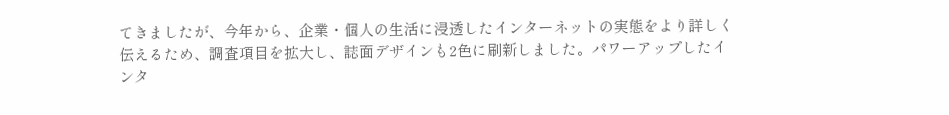てきましたが、今年から、企業・個人の生活に浸透したインターネットの実態をより詳しく伝えるため、調査項目を拡大し、誌面デザインも2色に刷新しました。パワーアップしたインタ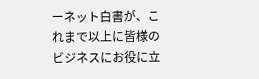ーネット白書が、これまで以上に皆様のビジネスにお役に立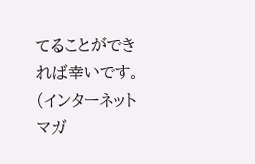てることができれば幸いです。(インターネットマガ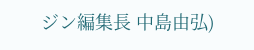ジン編集長 中島由弘)